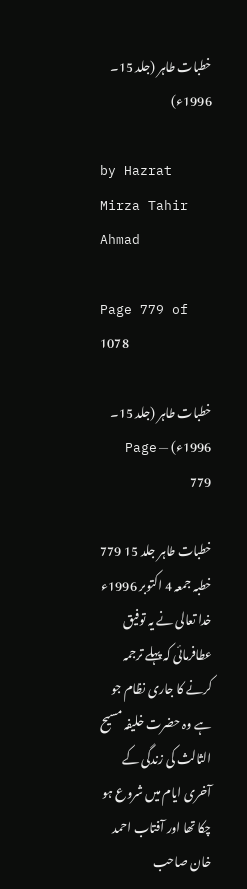خطبات طاہر (جلد 15۔ 1996ء)

by Hazrat Mirza Tahir Ahmad

Page 779 of 1078

خطبات طاہر (جلد 15۔ 1996ء) — Page 779

خطبات طاہر جلد 15 779 خطبہ جمعہ 4 اکتوبر 1996ء خدا تعالی نے یہ توفیق عطافرمائی کہ پہلے ترجمہ کرنے کا جاری نظام جو ہے وہ حضرت خلیفہ مسیح الثالث کی زندگی کے آخری ایام میں شروع ہو چکا تھا اور آفتاب احمد خان صاحب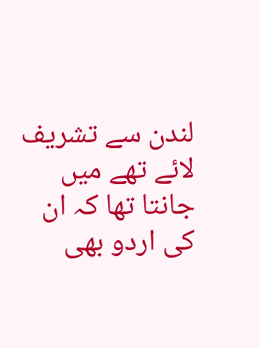لندن سے تشریف لائے تھے میں جانتا تھا کہ ان کی اردو بھی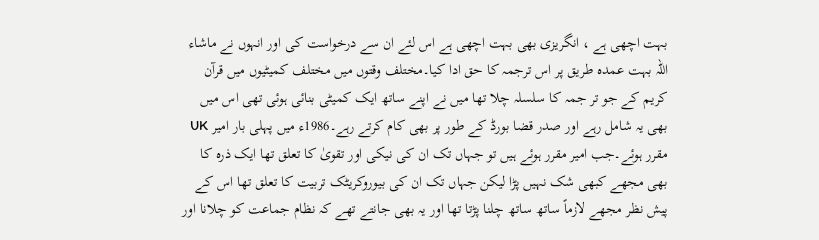بہت اچھی ہے ، انگریزی بھی بہت اچھی ہے اس لئے ان سے درخواست کی اور انہوں نے ماشاء اللہ بہت عمدہ طریق پر اس ترجمہ کا حق ادا کیا۔مختلف وقتوں میں مختلف کمیٹیوں میں قرآن کریم کے جو تر جمہ کا سلسلہ چلا تھا میں نے اپنے ساتھ ایک کمیٹی بنائی ہوئی تھی اس میں بھی یہ شامل رہے اور صدر قضا بورڈ کے طور پر بھی کام کرتے رہے۔1986ء میں پہلی بار امیر UK مقرر ہوئے۔جب امیر مقرر ہوئے ہیں تو جہاں تک ان کی نیکی اور تقویٰ کا تعلق تھا ایک ذرہ کا بھی مجھے کبھی شک نہیں پڑا لیکن جہاں تک ان کی بیوروکریٹک تربیت کا تعلق تھا اس کے پیش نظر مجھے لازماً ساتھ ساتھ چلنا پڑتا تھا اور یہ بھی جانتے تھے کہ نظام جماعت کو چلانا اور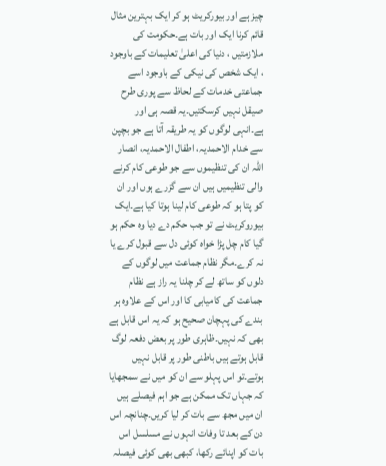چیز ہے اور بیورکریٹ ہو کر ایک بہترین مثال قائم کرنا ایک اور بات ہے۔حکومت کی ملازمتیں ، دنیا کی اعلیٰ تعلیمات کے باوجود ، ایک شخص کی نیکی کے باوجود اسے جماعتی خدمات کے لحاظ سے پوری طرح صیقل نہیں کرسکتیں۔یہ قصہ ہی اور ہے۔انہی لوگوں کو یہ طریقہ آتا ہے جو بچپن سے خدام الاحمدیہ، اطفال الاحمدیہ، انصار اللہ ان کی تنظیموں سے جو طوعی کام کرنے والی تنظیمیں ہیں ان سے گزرے ہوں اور ان کو پتا ہو کہ طوعی کام لینا ہوتا کیا ہے۔ایک بیوروکریٹ نے تو جب حکم دے دیا وہ حکم ہو گیا کام چل پڑا خواہ کوئی دل سے قبول کرے یا نہ کرے۔مگر نظام جماعت میں لوگوں کے دلوں کو ساتھ لے کر چلنا یہ راز ہے نظام جماعت کی کامیابی کا اور اس کے علاوہ ہر بندے کی پہچان صحیح ہو کہ یہ اس قابل ہے بھی کہ نہیں۔ظاہری طور پر بعض دفعہ لوگ قابل ہوتے ہیں باطنی طور پر قابل نہیں ہوتے۔تو اس پہلو سے ان کو میں نے سمجھایا کہ جہاں تک ممکن ہے جو اہم فیصلے ہیں ان میں مجھ سے بات کر لیا کریں۔چنانچہ اس دن کے بعد تا وفات انہوں نے مسلسل اس بات کو اپنائے رکھا، کبھی بھی کوئی فیصلہ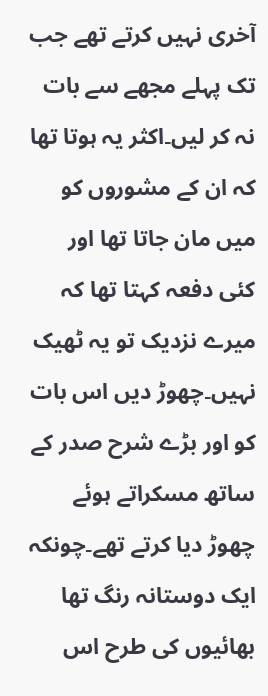آخری نہیں کرتے تھے جب تک پہلے مجھے سے بات نہ کر لیں۔اکثر یہ ہوتا تھا کہ ان کے مشوروں کو میں مان جاتا تھا اور کئی دفعہ کہتا تھا کہ میرے نزدیک تو یہ ٹھیک نہیں۔چھوڑ دیں اس بات کو اور بڑے شرح صدر کے ساتھ مسکراتے ہوئے چھوڑ دیا کرتے تھے۔چونکہ ایک دوستانہ رنگ تھا بھائیوں کی طرح اس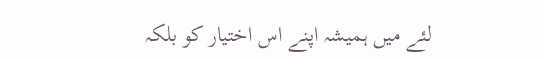لئے میں ہمیشہ اپنے اس اختیار کو بلکہ